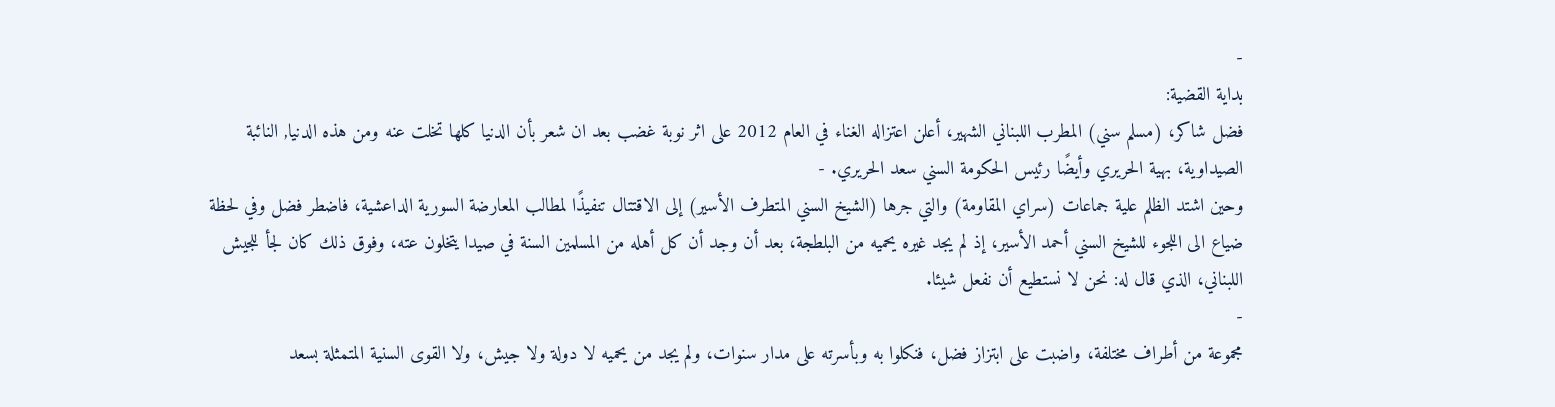-
بداية القضية:
فضل شاكر، (مسلم سني) المطرب اللبناني الشهير، أعلن اعتزاله الغناء في العام 2012 على اثر نوبة غضب بعد ان شعر بأن الدنيا كلها تخلت عنه ومن هذه الدنيا, النائبة الصيداوية، بهية الحريري وأيضًا رئيس الحكومة السني سعد الحريري. -
وحين اشتد الظلم علية جماعات (سراي المقاومة) والتي جرها (الشيخ السني المتطرف الأسير) إلى الاقتتال تنفيذًا لمطالب المعارضة السورية الداعشية، فاضطر فضل وفي لحظة ضياع الى اللجوء للشيخ السني أحمد الأسير، إذ لم يجد غيره يحميه من البلطجة، بعد أن وجد أن كل أهله من المسلمين السنة في صيدا يتخلون عته، وفوق ذلك كان لجأ للجيش اللبناني، الذي قال له: نحن لا نستطيع أن نفعل شيئا.
-
مجموعة من أطراف مختلفة، واضبت على ابتزاز فضل، فنكلوا به وبأسرته على مدار سنوات، ولم يجد من يحميه لا دولة ولا جيش، ولا القوى السنية المتمثلة بسعد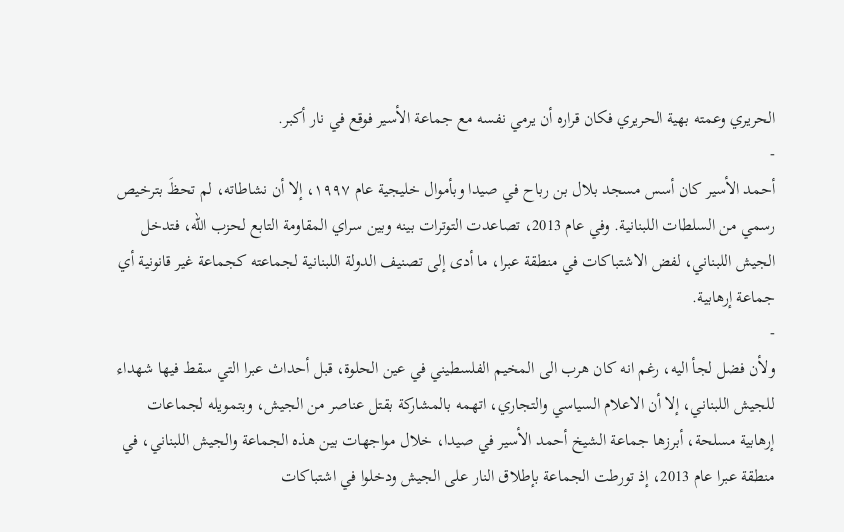الحريري وعمته بهية الحريري فكان قراره أن يرمي نفسه مع جماعة الأسير فوقع في نار أكبر.
-
أحمد الأسير كان أسس مسجد بلال بن رباح في صيدا وبأموال خليجية عام ١٩٩٧، إلا أن نشاطاته، لم تحظَ بترخيص رسمي من السلطات اللبنانية. وفي عام 2013، تصاعدت التوترات بينه وبين سراي المقاومة التابع لحزب الله، فتدخل الجيش اللبناني، لفض الاشتباكات في منطقة عبرا، ما أدى إلى تصنيف الدولة اللبنانية لجماعته كجماعة غير قانونية أي جماعة إرهابية.
-
ولأن فضل لجأ اليه، رغم انه كان هرب الى المخيم الفلسطيني في عين الحلوة، قبل أحداث عبرا التي سقط فيها شهداء للجيش اللبناني، إلا أن الاعلام السياسي والتجاري، اتهمه بالمشاركة بقتل عناصر من الجيش، وبتمويله لجماعات إرهابية مسلحة، أبرزها جماعة الشيخ أحمد الأسير في صيدا، خلال مواجهات بين هذه الجماعة والجيش اللبناني، في منطقة عبرا عام 2013، إذ تورطت الجماعة بإطلاق النار على الجيش ودخلوا في اشتباكات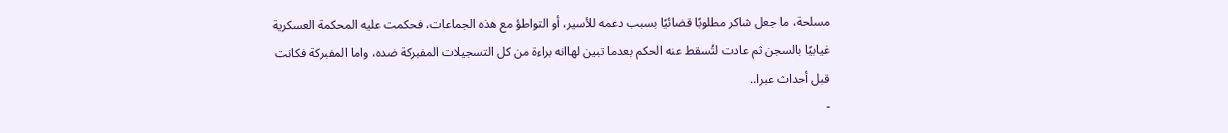مسلحة، ما جعل شاكر مطلوبًا قضائيًا بسبب دعمه للأسير، أو التواطؤ مع هذه الجماعات، فحكمت عليه المحكمة العسكرية غيابيًا بالسجن ثم عادت لتُسقط عنه الحكم بعدما تبين لهاانه براءة من كل التسجيلات المفبركة ضده، واما المفبركة فكانت قبل أحداث عبرا..
-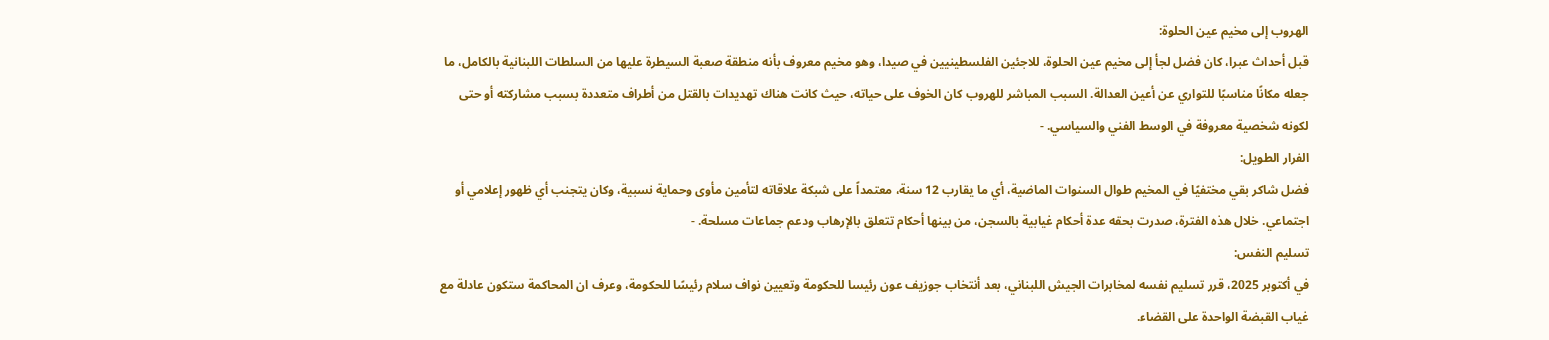الهروب إلى مخيم عين الحلوة:
قبل أحداث عبرا، كان فضل لجأ إلى مخيم عين الحلوة، للاجئين الفلسطينيين في صيدا، وهو مخيم معروف بأنه منطقة صعبة السيطرة عليها من السلطات اللبنانية بالكامل، ما جعله مكانًا مناسبًا للتواري عن أعين العدالة. السبب المباشر للهروب كان الخوف على حياته، حيث كانت هناك تهديدات بالقتل من أطراف متعددة بسبب مشاركته أو حتى لكونه شخصية معروفة في الوسط الفني والسياسي. -
الفرار الطويل:
فضل شاكر بقي مختفيًا في المخيم طوال السنوات الماضية، أي ما يقارب 12 سنة، معتمداً على شبكة علاقاته لتأمين مأوى وحماية نسبية، وكان يتجنب أي ظهور إعلامي أو اجتماعي. خلال هذه الفترة، صدرت بحقه عدة أحكام غيابية بالسجن، من بينها أحكام تتعلق بالإرهاب ودعم جماعات مسلحة. -
تسليم النفس:
في أكتوبر 2025، قرر تسليم نفسه لمخابرات الجيش اللبناني، بعد أنتخاب جوزيف عون رئيسا للحكومة وتعيين نواف سلام رئيسًا للحكومة، وعرف ان المحاكمة ستكون عادلة مع غياب القبضة الواحدة على القضاء.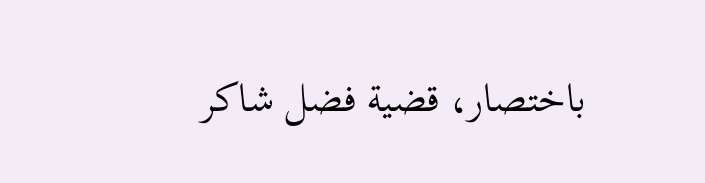باختصار، قضية فضل شاكر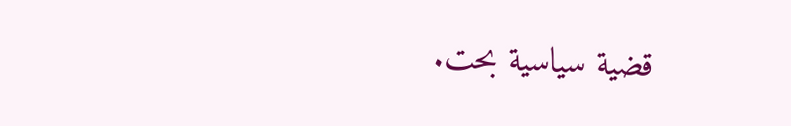قضية سياسية بحت.